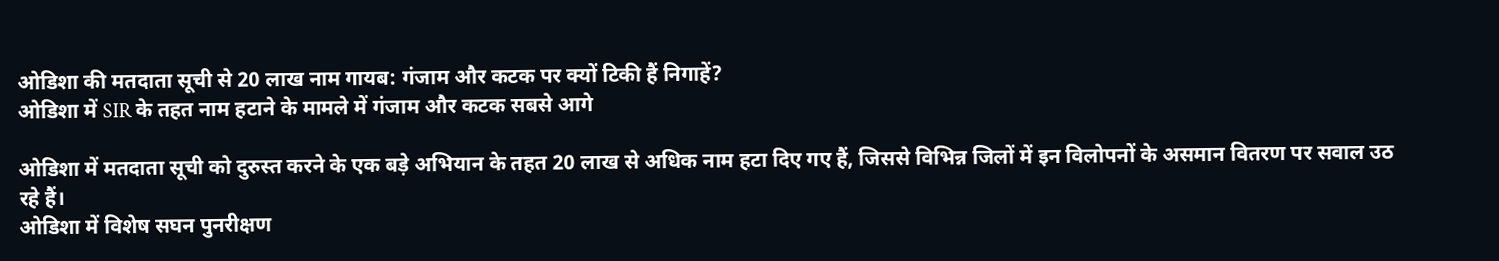ओडिशा की मतदाता सूची से 20 लाख नाम गायब: गंजाम और कटक पर क्यों टिकी हैं निगाहें?
ओडिशा में SIR के तहत नाम हटाने के मामले में गंजाम और कटक सबसे आगे

ओडिशा में मतदाता सूची को दुरुस्त करने के एक बड़े अभियान के तहत 20 लाख से अधिक नाम हटा दिए गए हैं, जिससे विभिन्न जिलों में इन विलोपनों के असमान वितरण पर सवाल उठ रहे हैं।
ओडिशा में विशेष सघन पुनरीक्षण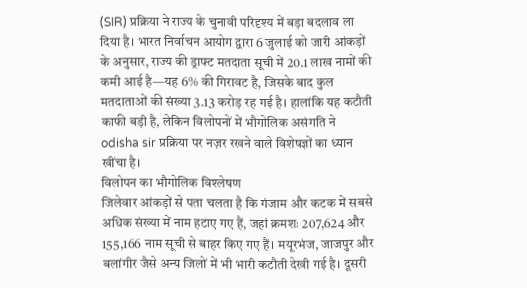(SIR) प्रक्रिया ने राज्य के चुनावी परिदृश्य में बड़ा बदलाव ला दिया है। भारत निर्वाचन आयोग द्वारा 6 जुलाई को जारी आंकड़ों के अनुसार, राज्य की ड्राफ्ट मतदाता सूची में 20.1 लाख नामों की कमी आई है—यह 6% की गिरावट है, जिसके बाद कुल मतदाताओं की संख्या 3.13 करोड़ रह गई है। हालांकि यह कटौती काफी बड़ी है, लेकिन विलोपनों में भौगोलिक असंगति ने odisha sir प्रक्रिया पर नज़र रखने वाले विशेषज्ञों का ध्यान खींचा है।
विलोपन का भौगोलिक विश्लेषण
जिलेवार आंकड़ों से पता चलता है कि गंजाम और कटक में सबसे अधिक संख्या में नाम हटाए गए हैं, जहां क्रमशः 207,624 और 155,166 नाम सूची से बाहर किए गए हैं। मयूरभंज, जाजपुर और बलांगीर जैसे अन्य जिलों में भी भारी कटौती देखी गई है। दूसरी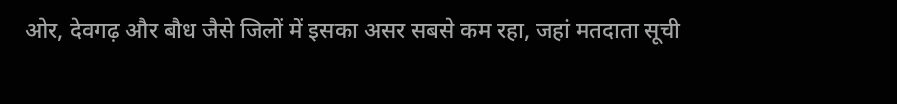ओर, देवगढ़ और बौध जैसे जिलों में इसका असर सबसे कम रहा, जहां मतदाता सूची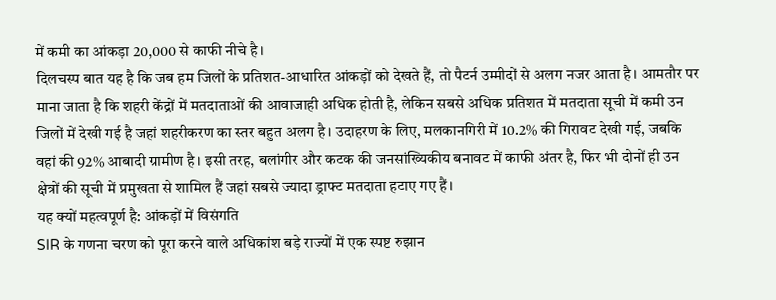में कमी का आंकड़ा 20,000 से काफी नीचे है।
दिलचस्प बात यह है कि जब हम जिलों के प्रतिशत-आधारित आंकड़ों को देखते हैं, तो पैटर्न उम्मीदों से अलग नजर आता है। आमतौर पर माना जाता है कि शहरी केंद्रों में मतदाताओं की आवाजाही अधिक होती है, लेकिन सबसे अधिक प्रतिशत में मतदाता सूची में कमी उन जिलों में देखी गई है जहां शहरीकरण का स्तर बहुत अलग है। उदाहरण के लिए, मलकानगिरी में 10.2% की गिरावट देखी गई, जबकि वहां की 92% आबादी ग्रामीण है। इसी तरह, बलांगीर और कटक की जनसांख्यिकीय बनावट में काफी अंतर है, फिर भी दोनों ही उन क्षेत्रों की सूची में प्रमुखता से शामिल हैं जहां सबसे ज्यादा ड्राफ्ट मतदाता हटाए गए हैं।
यह क्यों महत्वपूर्ण है: आंकड़ों में विसंगति
SIR के गणना चरण को पूरा करने वाले अधिकांश बड़े राज्यों में एक स्पष्ट रुझान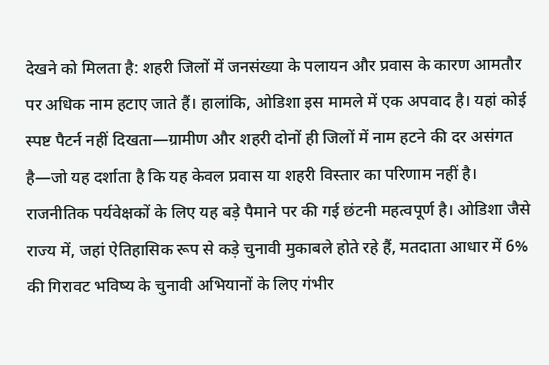देखने को मिलता है: शहरी जिलों में जनसंख्या के पलायन और प्रवास के कारण आमतौर पर अधिक नाम हटाए जाते हैं। हालांकि, ओडिशा इस मामले में एक अपवाद है। यहां कोई स्पष्ट पैटर्न नहीं दिखता—ग्रामीण और शहरी दोनों ही जिलों में नाम हटने की दर असंगत है—जो यह दर्शाता है कि यह केवल प्रवास या शहरी विस्तार का परिणाम नहीं है।
राजनीतिक पर्यवेक्षकों के लिए यह बड़े पैमाने पर की गई छंटनी महत्वपूर्ण है। ओडिशा जैसे राज्य में, जहां ऐतिहासिक रूप से कड़े चुनावी मुकाबले होते रहे हैं, मतदाता आधार में 6% की गिरावट भविष्य के चुनावी अभियानों के लिए गंभीर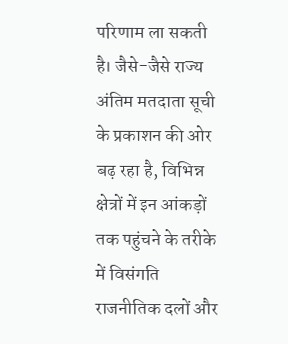परिणाम ला सकती है। जैसे-जैसे राज्य अंतिम मतदाता सूची के प्रकाशन की ओर बढ़ रहा है, विभिन्न क्षेत्रों में इन आंकड़ों तक पहुंचने के तरीके में विसंगति राजनीतिक दलों और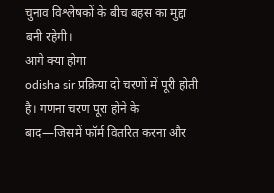चुनाव विश्लेषकों के बीच बहस का मुद्दा बनी रहेगी।
आगे क्या होगा
odisha sir प्रक्रिया दो चरणों में पूरी होती है। गणना चरण पूरा होने के बाद—जिसमें फॉर्म वितरित करना और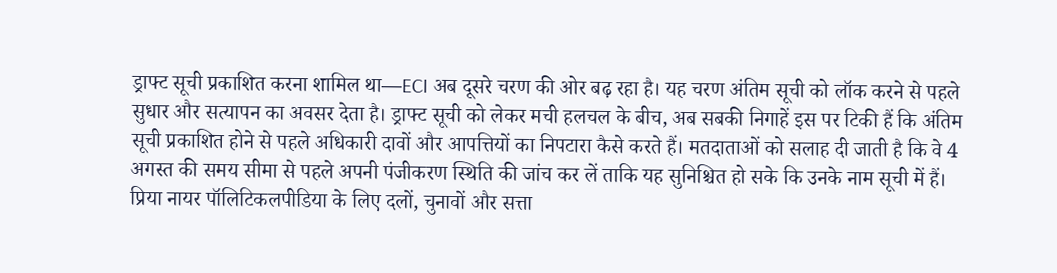ड्राफ्ट सूची प्रकाशित करना शामिल था—ECI अब दूसरे चरण की ओर बढ़ रहा है। यह चरण अंतिम सूची को लॉक करने से पहले सुधार और सत्यापन का अवसर देता है। ड्राफ्ट सूची को लेकर मची हलचल के बीच, अब सबकी निगाहें इस पर टिकी हैं कि अंतिम सूची प्रकाशित होने से पहले अधिकारी दावों और आपत्तियों का निपटारा कैसे करते हैं। मतदाताओं को सलाह दी जाती है कि वे 4 अगस्त की समय सीमा से पहले अपनी पंजीकरण स्थिति की जांच कर लें ताकि यह सुनिश्चित हो सके कि उनके नाम सूची में हैं।
प्रिया नायर पॉलिटिकलपीडिया के लिए दलों, चुनावों और सत्ता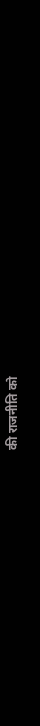की राजनीति को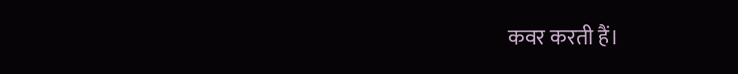कवर करती हैं।